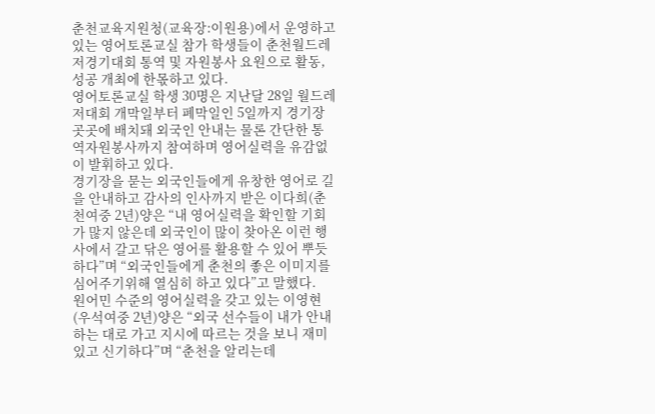춘천교육지원청(교육장:이원용)에서 운영하고 있는 영어토론교실 참가 학생들이 춘천월드레저경기대회 통역 및 자원봉사 요원으로 활동, 성공 개최에 한몫하고 있다.
영어토론교실 학생 30명은 지난달 28일 월드레저대회 개막일부터 폐막일인 5일까지 경기장 곳곳에 배치돼 외국인 안내는 물론 간단한 통역자원봉사까지 참여하며 영어실력을 유감없이 발휘하고 있다.
경기장을 묻는 외국인들에게 유창한 영어로 길을 안내하고 감사의 인사까지 받은 이다희(춘천여중 2년)양은 “내 영어실력을 확인할 기회가 많지 않은데 외국인이 많이 찾아온 이런 행사에서 갈고 닦은 영어를 활용할 수 있어 뿌듯하다”며 “외국인들에게 춘천의 좋은 이미지를 심어주기위해 열심히 하고 있다”고 말했다.
원어민 수준의 영어실력을 갖고 있는 이영현(우석여중 2년)양은 “외국 선수들이 내가 안내하는 대로 가고 지시에 따르는 것을 보니 재미있고 신기하다”며 “춘천을 알리는데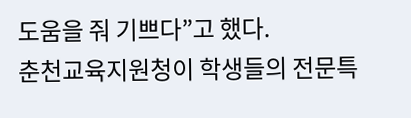도움을 줘 기쁘다”고 했다.
춘천교육지원청이 학생들의 전문특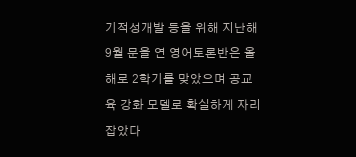기적성개발 등을 위해 지난해 9월 문을 연 영어토론반은 올해로 2학기를 맞았으며 공교육 강화 모델로 확실하게 자리잡았다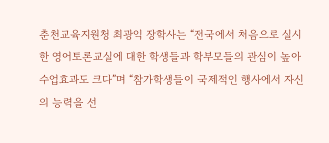춘천교육지원청 최광익 장학사는 “전국에서 처음으로 실시한 영어토론교실에 대한 학생들과 학부모들의 관심이 높아 수업효과도 크다”며 “참가학생들이 국제적인 행사에서 자신의 능력을 선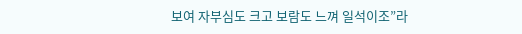보여 자부심도 크고 보람도 느껴 일석이조”라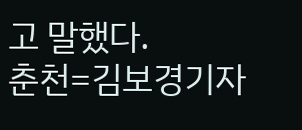고 말했다.
춘천=김보경기자